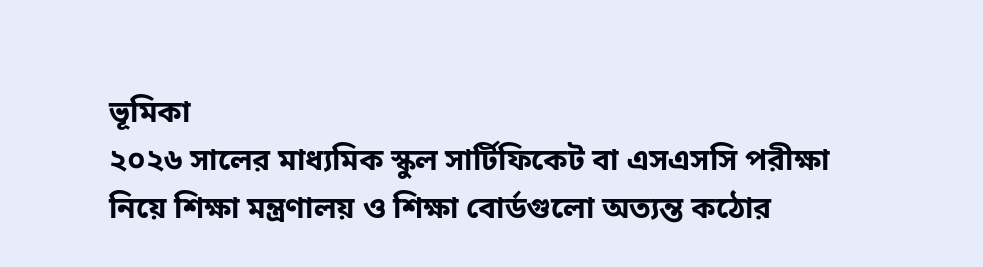ভূমিকা
২০২৬ সালের মাধ্যমিক স্কুল সার্টিফিকেট বা এসএসসি পরীক্ষা নিয়ে শিক্ষা মন্ত্রণালয় ও শিক্ষা বোর্ডগুলো অত্যন্ত কঠোর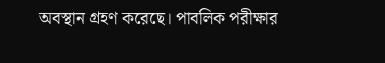অবস্থান গ্রহণ করেছে। পাবলিক পরীক্ষার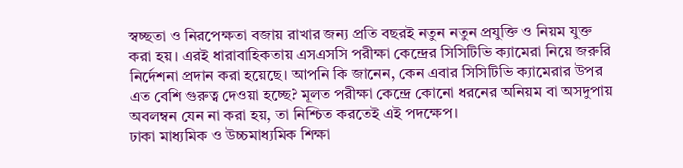স্বচ্ছতা ও নিরপেক্ষতা বজায় রাখার জন্য প্রতি বছরই নতুন নতুন প্রযুক্তি ও নিয়ম যুক্ত করা হয়। এরই ধারাবাহিকতায় এসএসসি পরীক্ষা কেন্দ্রের সিসিটিভি ক্যামেরা নিয়ে জরুরি নির্দেশনা প্রদান করা হয়েছে। আপনি কি জানেন, কেন এবার সিসিটিভি ক্যামেরার উপর এত বেশি গুরুত্ব দেওয়া হচ্ছে? মূলত পরীক্ষা কেন্দ্রে কোনো ধরনের অনিয়ম বা অসদুপায় অবলম্বন যেন না করা হয়, তা নিশ্চিত করতেই এই পদক্ষেপ।
ঢাকা মাধ্যমিক ও উচ্চমাধ্যমিক শিক্ষা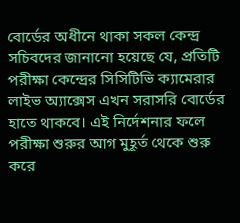বোর্ডের অধীনে থাকা সকল কেন্দ্র সচিবদের জানানো হয়েছে যে, প্রতিটি পরীক্ষা কেন্দ্রের সিসিটিভি ক্যামেরার লাইভ অ্যাক্সেস এখন সরাসরি বোর্ডের হাতে থাকবে। এই নির্দেশনার ফলে পরীক্ষা শুরুর আগ মুহূর্ত থেকে শুরু করে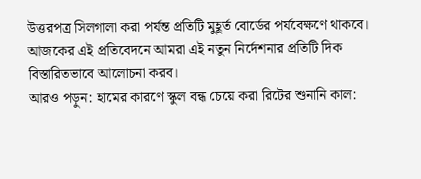উত্তরপত্র সিলগালা করা পর্যন্ত প্রতিটি মুহূর্ত বোর্ডের পর্যবেক্ষণে থাকবে। আজকের এই প্রতিবেদনে আমরা এই নতুন নির্দেশনার প্রতিটি দিক বিস্তারিতভাবে আলোচনা করব।
আরও পড়ুন: হামের কারণে স্কুল বন্ধ চেয়ে করা রিটের শুনানি কাল: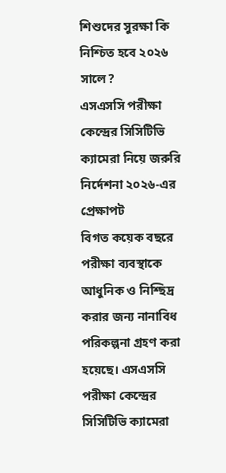শিশুদের সুরক্ষা কি নিশ্চিত হবে ২০২৬ সালে?
এসএসসি পরীক্ষা কেন্দ্রের সিসিটিভি ক্যামেরা নিয়ে জরুরি নির্দেশনা ২০২৬-এর প্রেক্ষাপট
বিগত কয়েক বছরে পরীক্ষা ব্যবস্থাকে আধুনিক ও নিশ্ছিদ্র করার জন্য নানাবিধ পরিকল্পনা গ্রহণ করা হয়েছে। এসএসসি পরীক্ষা কেন্দ্রের সিসিটিভি ক্যামেরা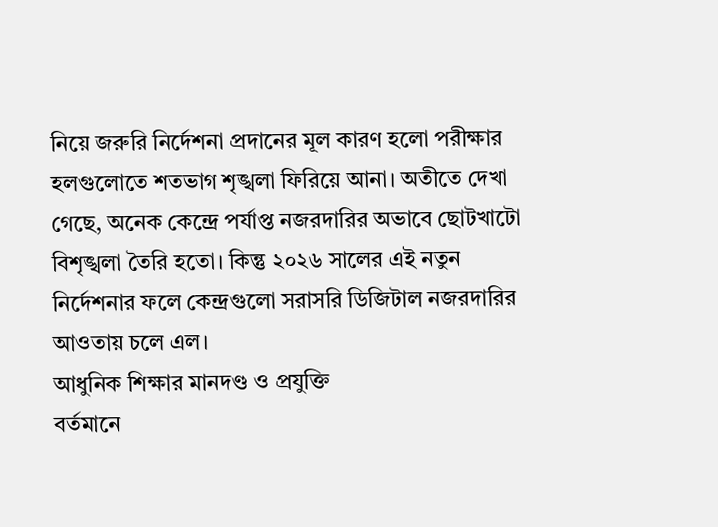নিয়ে জরুরি নির্দেশনা প্রদানের মূল কারণ হলো পরীক্ষার হলগুলোতে শতভাগ শৃঙ্খলা ফিরিয়ে আনা। অতীতে দেখা গেছে, অনেক কেন্দ্রে পর্যাপ্ত নজরদারির অভাবে ছোটখাটো বিশৃঙ্খলা তৈরি হতো। কিন্তু ২০২৬ সালের এই নতুন নির্দেশনার ফলে কেন্দ্রগুলো সরাসরি ডিজিটাল নজরদারির আওতায় চলে এল।
আধুনিক শিক্ষার মানদণ্ড ও প্রযুক্তি
বর্তমানে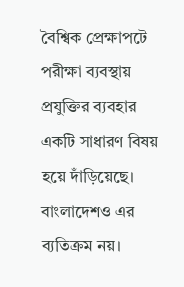বৈশ্বিক প্রেক্ষাপটে পরীক্ষা ব্যবস্থায় প্রযুক্তির ব্যবহার একটি সাধারণ বিষয় হয়ে দাঁড়িয়েছে। বাংলাদেশও এর ব্যতিক্রম নয়।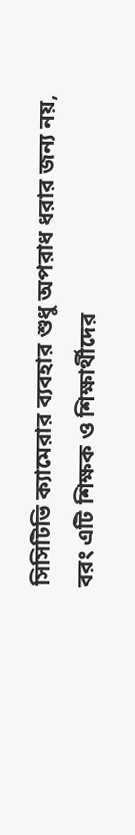সিসিটিভি ক্যামেরার ব্যবহার শুধু অপরাধ ধরার জন্য নয়, বরং এটি শিক্ষক ও শিক্ষার্থীদের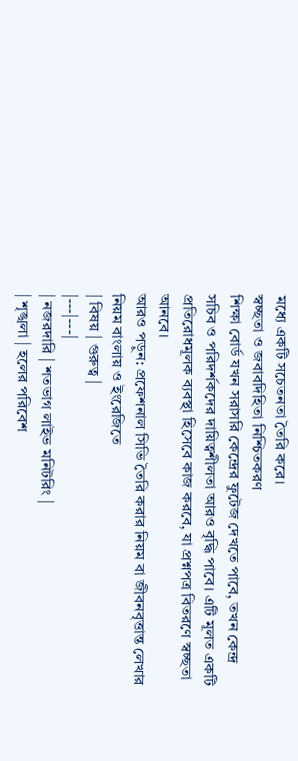মধ্যে একটি সচেতনতা তৈরি করে।
স্বচ্ছতা ও জবাবদিহিতা নিশ্চিতকরণ
শিক্ষা বোর্ড যখন সরাসরি কেন্দ্রের ফুটেজ দেখতে পাবে, তখন কেন্দ্র সচিব ও পরিদর্শকদের দায়িত্বশীলতা আরও বৃদ্ধি পাবে। এটি মূলত একটি প্রতিরোধমূলক ব্যবস্থা হিসেবে কাজ করবে, যা প্রশ্নপত্র বিতরণে স্বচ্ছতা আনবে।
আরও পড়ুন: প্রফেশনাল সিভি তৈরি করার নিয়ম বা জীবনবৃত্তান্ত লেখার নিয়ম বাংলায় ও ইংরেজিতে
| বিষয় | গুরুত্ব |
|---|---|
| নজরদারি | শতভাগ লাইভ মনিটরিং |
| শৃঙ্খলা | হলের পরিবেশ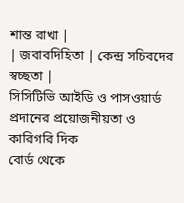শান্ত রাখা |
| জবাবদিহিতা | কেন্দ্র সচিবদের স্বচ্ছতা |
সিসিটিভি আইডি ও পাসওয়ার্ড প্রদানের প্রয়োজনীয়তা ও কারিগরি দিক
বোর্ড থেকে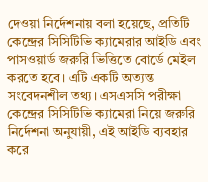দেওয়া নির্দেশনায় বলা হয়েছে, প্রতিটি কেন্দ্রের সিসিটিভি ক্যামেরার আইডি এবং পাসওয়ার্ড জরুরি ভিত্তিতে বোর্ডে মেইল করতে হবে। এটি একটি অত্যন্ত সংবেদনশীল তথ্য। এসএসসি পরীক্ষা কেন্দ্রের সিসিটিভি ক্যামেরা নিয়ে জরুরি নির্দেশনা অনুযায়ী, এই আইডি ব্যবহার করে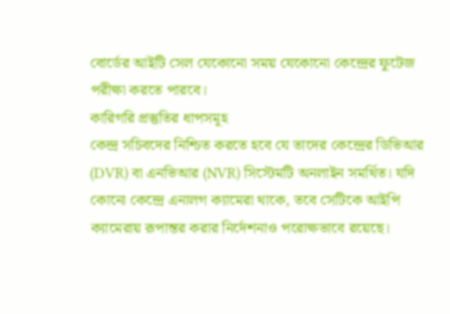বোর্ডের আইটি সেল যেকোনো সময় যেকোনো কেন্দ্রের ফুটেজ পরীক্ষা করতে পারবে।
কারিগরি প্রস্তুতির ধাপসমূহ
কেন্দ্র সচিবদের নিশ্চিত করতে হবে যে তাদের কেন্দ্রের ডিভিআর (DVR) বা এনভিআর (NVR) সিস্টেমটি অনলাইন সমর্থিত। যদি কোনো কেন্দ্রে এনালগ ক্যামেরা থাকে, তবে সেটিকে আইপি ক্যামেরায় রূপান্তর করার নির্দেশনাও পরোক্ষভাবে রয়েছে।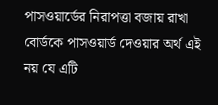পাসওয়ার্ডের নিরাপত্তা বজায় রাখা
বোর্ডকে পাসওয়ার্ড দেওয়ার অর্থ এই নয় যে এটি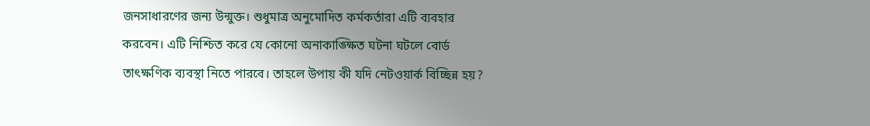জনসাধারণের জন্য উন্মুক্ত। শুধুমাত্র অনুমোদিত কর্মকর্তারা এটি ব্যবহার করবেন। এটি নিশ্চিত করে যে কোনো অনাকাঙ্ক্ষিত ঘটনা ঘটলে বোর্ড তাৎক্ষণিক ব্যবস্থা নিতে পারবে। তাহলে উপায় কী যদি নেটওয়ার্ক বিচ্ছিন্ন হয়?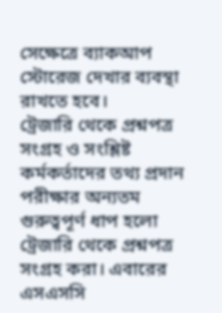সেক্ষেত্রে ব্যাকআপ স্টোরেজ দেখার ব্যবস্থা রাখতে হবে।
ট্রেজারি থেকে প্রশ্নপত্র সংগ্রহ ও সংশ্লিষ্ট কর্মকর্তাদের তথ্য প্রদান
পরীক্ষার অন্যতম গুরুত্বপূর্ণ ধাপ হলো ট্রেজারি থেকে প্রশ্নপত্র সংগ্রহ করা। এবারের এসএসসি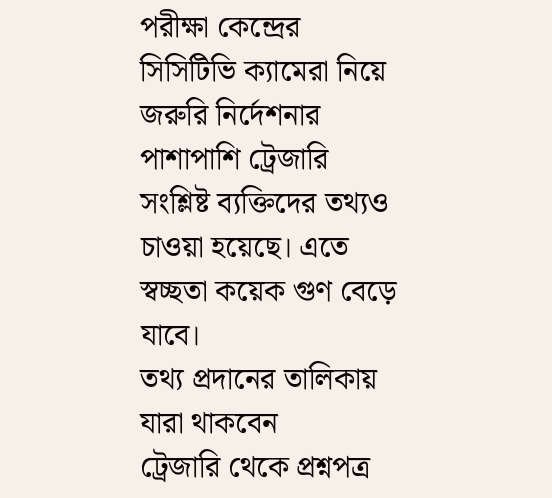পরীক্ষা কেন্দ্রের সিসিটিভি ক্যামেরা নিয়ে জরুরি নির্দেশনার পাশাপাশি ট্রেজারি সংশ্লিষ্ট ব্যক্তিদের তথ্যও চাওয়া হয়েছে। এতে স্বচ্ছতা কয়েক গুণ বেড়ে যাবে।
তথ্য প্রদানের তালিকায় যারা থাকবেন
ট্রেজারি থেকে প্রশ্নপত্র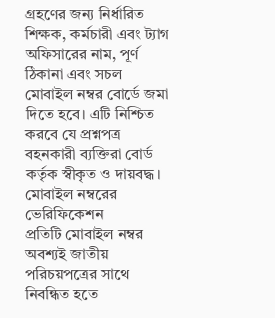গ্রহণের জন্য নির্ধারিত শিক্ষক, কর্মচারী এবং ট্যাগ অফিসারের নাম, পূর্ণ ঠিকানা এবং সচল মোবাইল নম্বর বোর্ডে জমা দিতে হবে। এটি নিশ্চিত করবে যে প্রশ্নপত্র বহনকারী ব্যক্তিরা বোর্ড কর্তৃক স্বীকৃত ও দায়বদ্ধ।
মোবাইল নম্বরের ভেরিফিকেশন
প্রতিটি মোবাইল নম্বর অবশ্যই জাতীয় পরিচয়পত্রের সাথে নিবন্ধিত হতে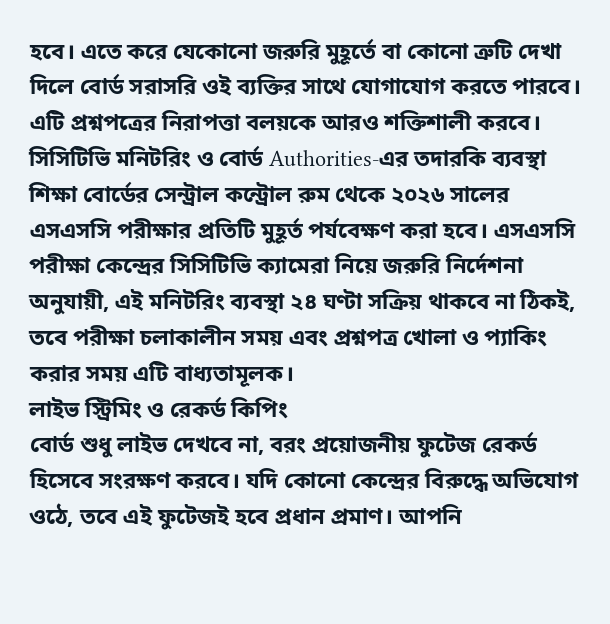হবে। এতে করে যেকোনো জরুরি মুহূর্তে বা কোনো ত্রুটি দেখা দিলে বোর্ড সরাসরি ওই ব্যক্তির সাথে যোগাযোগ করতে পারবে। এটি প্রশ্নপত্রের নিরাপত্তা বলয়কে আরও শক্তিশালী করবে।
সিসিটিভি মনিটরিং ও বোর্ড Authorities-এর তদারকি ব্যবস্থা
শিক্ষা বোর্ডের সেন্ট্রাল কন্ট্রোল রুম থেকে ২০২৬ সালের এসএসসি পরীক্ষার প্রতিটি মুহূর্ত পর্যবেক্ষণ করা হবে। এসএসসি পরীক্ষা কেন্দ্রের সিসিটিভি ক্যামেরা নিয়ে জরুরি নির্দেশনা অনুযায়ী, এই মনিটরিং ব্যবস্থা ২৪ ঘণ্টা সক্রিয় থাকবে না ঠিকই, তবে পরীক্ষা চলাকালীন সময় এবং প্রশ্নপত্র খোলা ও প্যাকিং করার সময় এটি বাধ্যতামূলক।
লাইভ স্ট্রিমিং ও রেকর্ড কিপিং
বোর্ড শুধু লাইভ দেখবে না, বরং প্রয়োজনীয় ফুটেজ রেকর্ড হিসেবে সংরক্ষণ করবে। যদি কোনো কেন্দ্রের বিরুদ্ধে অভিযোগ ওঠে, তবে এই ফুটেজই হবে প্রধান প্রমাণ। আপনি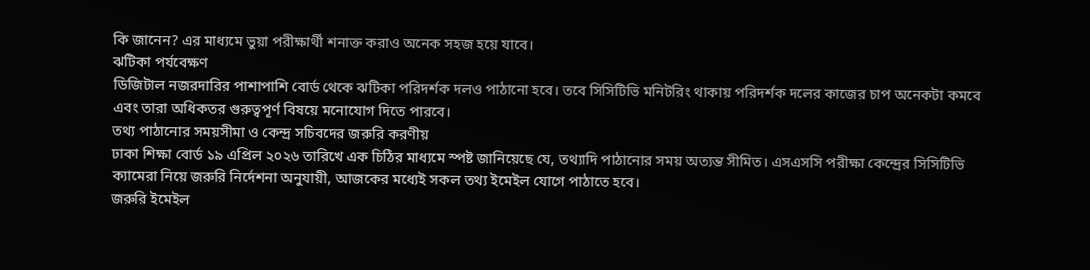কি জানেন? এর মাধ্যমে ভুয়া পরীক্ষার্থী শনাক্ত করাও অনেক সহজ হয়ে যাবে।
ঝটিকা পর্যবেক্ষণ
ডিজিটাল নজরদারির পাশাপাশি বোর্ড থেকে ঝটিকা পরিদর্শক দলও পাঠানো হবে। তবে সিসিটিভি মনিটরিং থাকায় পরিদর্শক দলের কাজের চাপ অনেকটা কমবে এবং তারা অধিকতর গুরুত্বপূর্ণ বিষয়ে মনোযোগ দিতে পারবে।
তথ্য পাঠানোর সময়সীমা ও কেন্দ্র সচিবদের জরুরি করণীয়
ঢাকা শিক্ষা বোর্ড ১৯ এপ্রিল ২০২৬ তারিখে এক চিঠির মাধ্যমে স্পষ্ট জানিয়েছে যে, তথ্যাদি পাঠানোর সময় অত্যন্ত সীমিত। এসএসসি পরীক্ষা কেন্দ্রের সিসিটিভি ক্যামেরা নিয়ে জরুরি নির্দেশনা অনুযায়ী, আজকের মধ্যেই সকল তথ্য ইমেইল যোগে পাঠাতে হবে।
জরুরি ইমেইল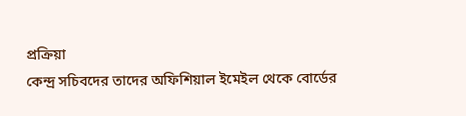প্রক্রিয়া
কেন্দ্র সচিবদের তাদের অফিশিয়াল ইমেইল থেকে বোর্ডের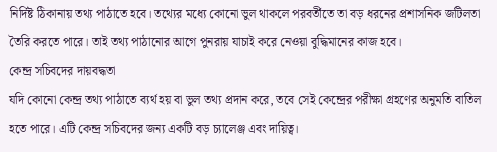নির্দিষ্ট ঠিকানায় তথ্য পাঠাতে হবে। তথ্যের মধ্যে কোনো ভুল থাকলে পরবর্তীতে তা বড় ধরনের প্রশাসনিক জটিলতা তৈরি করতে পারে। তাই তথ্য পাঠানোর আগে পুনরায় যাচাই করে নেওয়া বুদ্ধিমানের কাজ হবে।
কেন্দ্র সচিবদের দায়বদ্ধতা
যদি কোনো কেন্দ্র তথ্য পাঠাতে ব্যর্থ হয় বা ভুল তথ্য প্রদান করে, তবে সেই কেন্দ্রের পরীক্ষা গ্রহণের অনুমতি বাতিল হতে পারে। এটি কেন্দ্র সচিবদের জন্য একটি বড় চ্যালেঞ্জ এবং দায়িত্ব।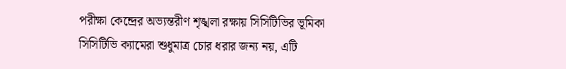পরীক্ষা কেন্দ্রের অভ্যন্তরীণ শৃঙ্খলা রক্ষায় সিসিটিভির ভূমিকা
সিসিটিভি ক্যামেরা শুধুমাত্র চোর ধরার জন্য নয়, এটি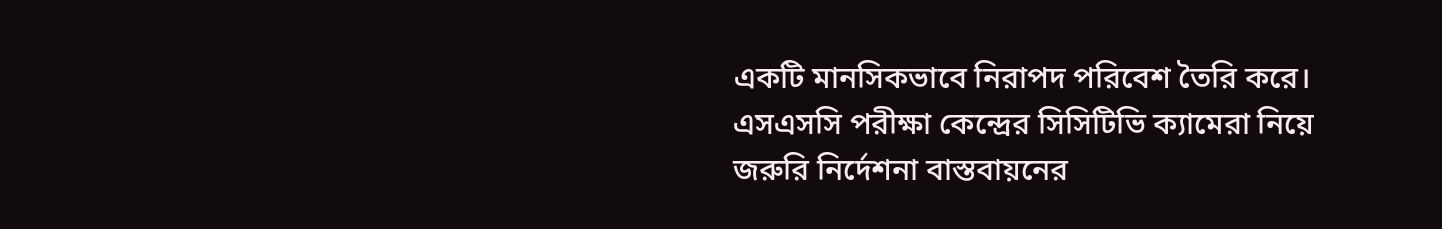একটি মানসিকভাবে নিরাপদ পরিবেশ তৈরি করে। এসএসসি পরীক্ষা কেন্দ্রের সিসিটিভি ক্যামেরা নিয়ে জরুরি নির্দেশনা বাস্তবায়নের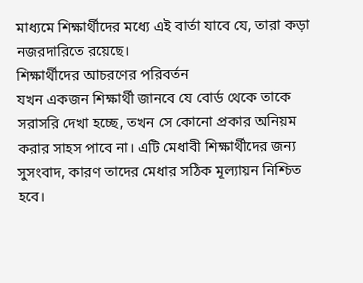মাধ্যমে শিক্ষার্থীদের মধ্যে এই বার্তা যাবে যে, তারা কড়া নজরদারিতে রয়েছে।
শিক্ষার্থীদের আচরণের পরিবর্তন
যখন একজন শিক্ষার্থী জানবে যে বোর্ড থেকে তাকে সরাসরি দেখা হচ্ছে, তখন সে কোনো প্রকার অনিয়ম করার সাহস পাবে না। এটি মেধাবী শিক্ষার্থীদের জন্য সুসংবাদ, কারণ তাদের মেধার সঠিক মূল্যায়ন নিশ্চিত হবে।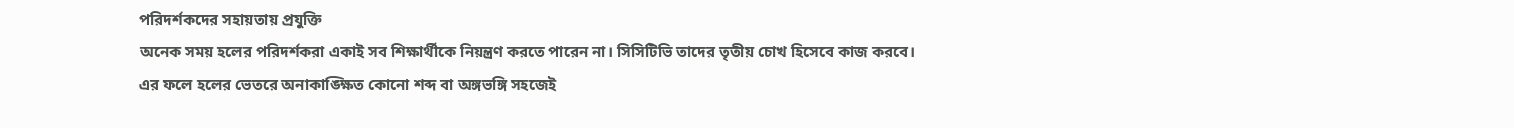পরিদর্শকদের সহায়তায় প্রযুক্তি
অনেক সময় হলের পরিদর্শকরা একাই সব শিক্ষার্থীকে নিয়ন্ত্রণ করতে পারেন না। সিসিটিভি তাদের তৃতীয় চোখ হিসেবে কাজ করবে। এর ফলে হলের ভেতরে অনাকাঙ্ক্ষিত কোনো শব্দ বা অঙ্গভঙ্গি সহজেই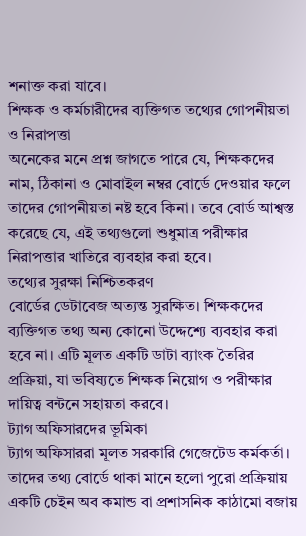শনাক্ত করা যাবে।
শিক্ষক ও কর্মচারীদের ব্যক্তিগত তথ্যের গোপনীয়তা ও নিরাপত্তা
অনেকের মনে প্রশ্ন জাগতে পারে যে, শিক্ষকদের নাম, ঠিকানা ও মোবাইল নম্বর বোর্ডে দেওয়ার ফলে তাদের গোপনীয়তা নষ্ট হবে কিনা। তবে বোর্ড আশ্বস্ত করেছে যে, এই তথ্যগুলো শুধুমাত্র পরীক্ষার নিরাপত্তার খাতিরে ব্যবহার করা হবে।
তথ্যের সুরক্ষা নিশ্চিতকরণ
বোর্ডের ডেটাবেজ অত্যন্ত সুরক্ষিত। শিক্ষকদের ব্যক্তিগত তথ্য অন্য কোনো উদ্দেশ্যে ব্যবহার করা হবে না। এটি মূলত একটি ডাটা ব্যাংক তৈরির প্রক্রিয়া, যা ভবিষ্যতে শিক্ষক নিয়োগ ও পরীক্ষার দায়িত্ব বন্টনে সহায়তা করবে।
ট্যাগ অফিসারদের ভূমিকা
ট্যাগ অফিসাররা মূলত সরকারি গেজেটেড কর্মকর্তা। তাদের তথ্য বোর্ডে থাকা মানে হলো পুরো প্রক্রিয়ায় একটি চেইন অব কমান্ড বা প্রশাসনিক কাঠামো বজায়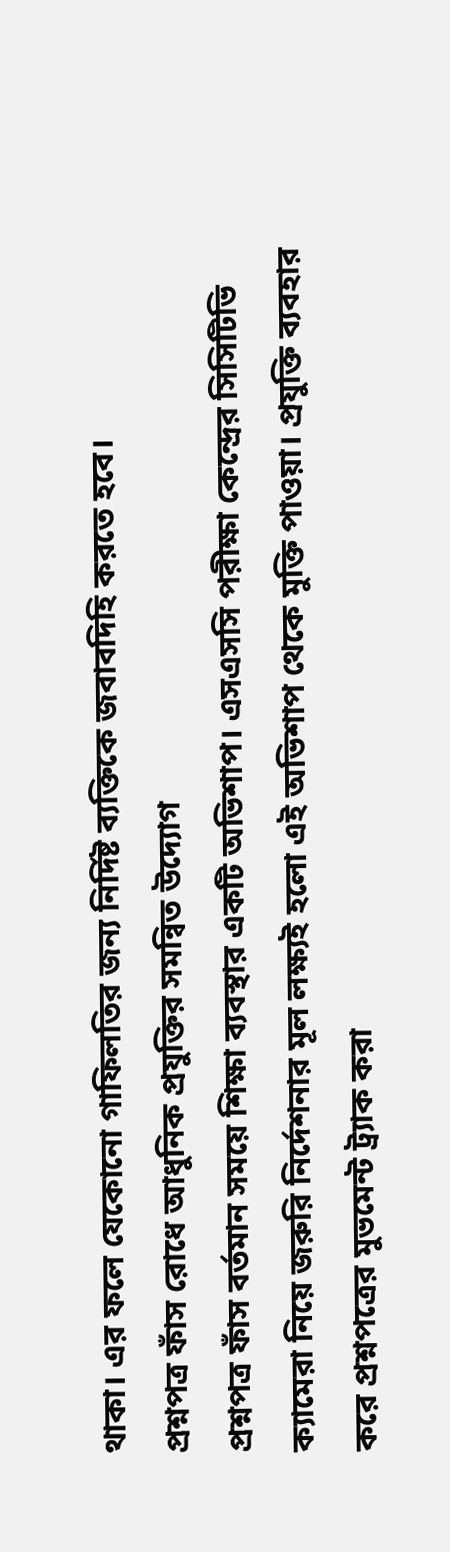থাকা। এর ফলে যেকোনো গাফিলতির জন্য নির্দিষ্ট ব্যক্তিকে জবাবদিহি করতে হবে।
প্রশ্নপত্র ফাঁস রোধে আধুনিক প্রযুক্তির সমন্বিত উদ্যোগ
প্রশ্নপত্র ফাঁস বর্তমান সময়ে শিক্ষা ব্যবস্থার একটি অভিশাপ। এসএসসি পরীক্ষা কেন্দ্রের সিসিটিভি ক্যামেরা নিয়ে জরুরি নির্দেশনার মূল লক্ষ্যই হলো এই অভিশাপ থেকে মুক্তি পাওয়া। প্রযুক্তি ব্যবহার করে প্রশ্নপত্রের মুভমেন্ট ট্র্যাক করা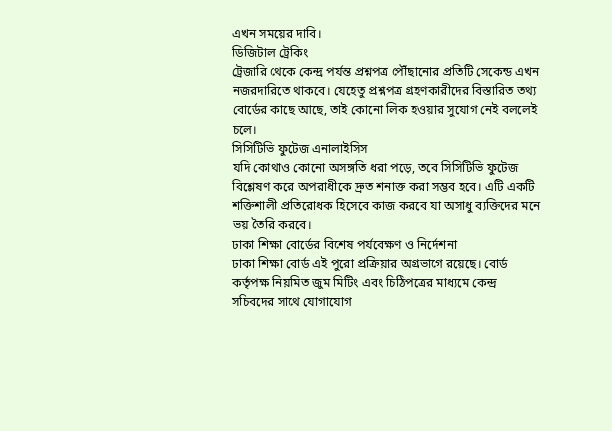এখন সময়ের দাবি।
ডিজিটাল ট্রেকিং
ট্রেজারি থেকে কেন্দ্র পর্যন্ত প্রশ্নপত্র পৌঁছানোর প্রতিটি সেকেন্ড এখন নজরদারিতে থাকবে। যেহেতু প্রশ্নপত্র গ্রহণকারীদের বিস্তারিত তথ্য বোর্ডের কাছে আছে, তাই কোনো লিক হওয়ার সুযোগ নেই বললেই চলে।
সিসিটিভি ফুটেজ এনালাইসিস
যদি কোথাও কোনো অসঙ্গতি ধরা পড়ে, তবে সিসিটিভি ফুটেজ বিশ্লেষণ করে অপরাধীকে দ্রুত শনাক্ত করা সম্ভব হবে। এটি একটি শক্তিশালী প্রতিরোধক হিসেবে কাজ করবে যা অসাধু ব্যক্তিদের মনে ভয় তৈরি করবে।
ঢাকা শিক্ষা বোর্ডের বিশেষ পর্যবেক্ষণ ও নির্দেশনা
ঢাকা শিক্ষা বোর্ড এই পুরো প্রক্রিয়ার অগ্রভাগে রয়েছে। বোর্ড কর্তৃপক্ষ নিয়মিত জুম মিটিং এবং চিঠিপত্রের মাধ্যমে কেন্দ্র সচিবদের সাথে যোগাযোগ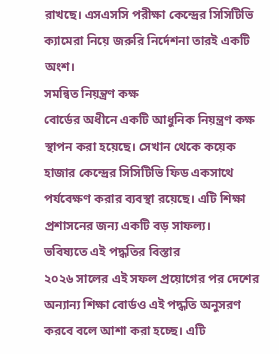রাখছে। এসএসসি পরীক্ষা কেন্দ্রের সিসিটিভি ক্যামেরা নিয়ে জরুরি নির্দেশনা তারই একটি অংশ।
সমন্বিত নিয়ন্ত্রণ কক্ষ
বোর্ডের অধীনে একটি আধুনিক নিয়ন্ত্রণ কক্ষ স্থাপন করা হয়েছে। সেখান থেকে কয়েক হাজার কেন্দ্রের সিসিটিভি ফিড একসাথে পর্যবেক্ষণ করার ব্যবস্থা রয়েছে। এটি শিক্ষা প্রশাসনের জন্য একটি বড় সাফল্য।
ভবিষ্যতে এই পদ্ধতির বিস্তার
২০২৬ সালের এই সফল প্রয়োগের পর দেশের অন্যান্য শিক্ষা বোর্ডও এই পদ্ধতি অনুসরণ করবে বলে আশা করা হচ্ছে। এটি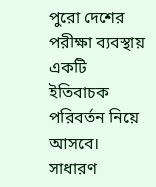পুরো দেশের পরীক্ষা ব্যবস্থায় একটি ইতিবাচক পরিবর্তন নিয়ে আসবে।
সাধারণ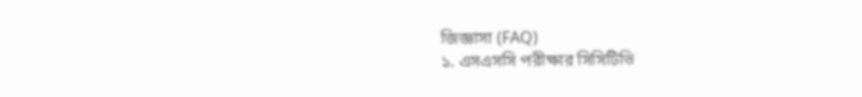জিজ্ঞাসা (FAQ)
১. এসএসসি পরীক্ষার সিসিটিভি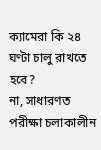ক্যামেরা কি ২৪ ঘণ্টা চালু রাখতে হবে?
না, সাধারণত পরীক্ষা চলাকালীন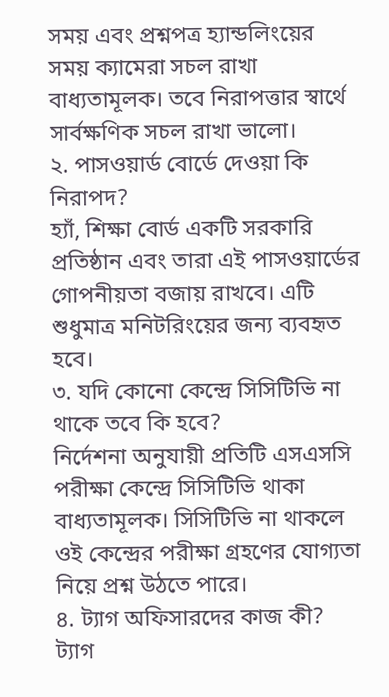সময় এবং প্রশ্নপত্র হ্যান্ডলিংয়ের সময় ক্যামেরা সচল রাখা বাধ্যতামূলক। তবে নিরাপত্তার স্বার্থে সার্বক্ষণিক সচল রাখা ভালো।
২. পাসওয়ার্ড বোর্ডে দেওয়া কি নিরাপদ?
হ্যাঁ, শিক্ষা বোর্ড একটি সরকারি প্রতিষ্ঠান এবং তারা এই পাসওয়ার্ডের গোপনীয়তা বজায় রাখবে। এটি শুধুমাত্র মনিটরিংয়ের জন্য ব্যবহৃত হবে।
৩. যদি কোনো কেন্দ্রে সিসিটিভি না থাকে তবে কি হবে?
নির্দেশনা অনুযায়ী প্রতিটি এসএসসি পরীক্ষা কেন্দ্রে সিসিটিভি থাকা বাধ্যতামূলক। সিসিটিভি না থাকলে ওই কেন্দ্রের পরীক্ষা গ্রহণের যোগ্যতা নিয়ে প্রশ্ন উঠতে পারে।
৪. ট্যাগ অফিসারদের কাজ কী?
ট্যাগ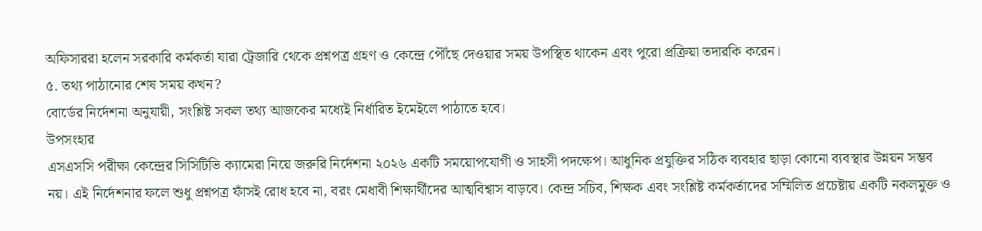অফিসাররা হলেন সরকারি কর্মকর্তা যারা ট্রেজারি থেকে প্রশ্নপত্র গ্রহণ ও কেন্দ্রে পৌঁছে দেওয়ার সময় উপস্থিত থাকেন এবং পুরো প্রক্রিয়া তদারকি করেন।
৫. তথ্য পাঠানোর শেষ সময় কখন?
বোর্ডের নির্দেশনা অনুযায়ী, সংশ্লিষ্ট সকল তথ্য আজকের মধ্যেই নির্ধারিত ইমেইলে পাঠাতে হবে।
উপসংহার
এসএসসি পরীক্ষা কেন্দ্রের সিসিটিভি ক্যামেরা নিয়ে জরুরি নির্দেশনা ২০২৬ একটি সময়োপযোগী ও সাহসী পদক্ষেপ। আধুনিক প্রযুক্তির সঠিক ব্যবহার ছাড়া কোনো ব্যবস্থার উন্নয়ন সম্ভব নয়। এই নির্দেশনার ফলে শুধু প্রশ্নপত্র ফাঁসই রোধ হবে না, বরং মেধাবী শিক্ষার্থীদের আত্মবিশ্বাস বাড়বে। কেন্দ্র সচিব, শিক্ষক এবং সংশ্লিষ্ট কর্মকর্তাদের সম্মিলিত প্রচেষ্টায় একটি নকলমুক্ত ও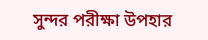সুন্দর পরীক্ষা উপহার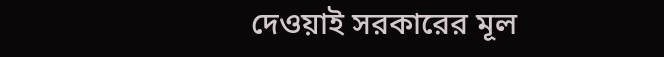দেওয়াই সরকারের মূল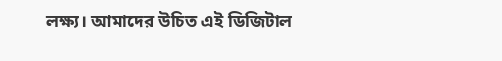লক্ষ্য। আমাদের উচিত এই ডিজিটাল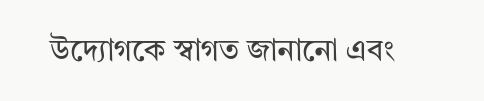উদ্যোগকে স্বাগত জানানো এবং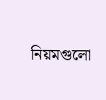নিয়মগুলো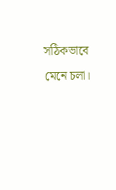সঠিকভাবে মেনে চলা।